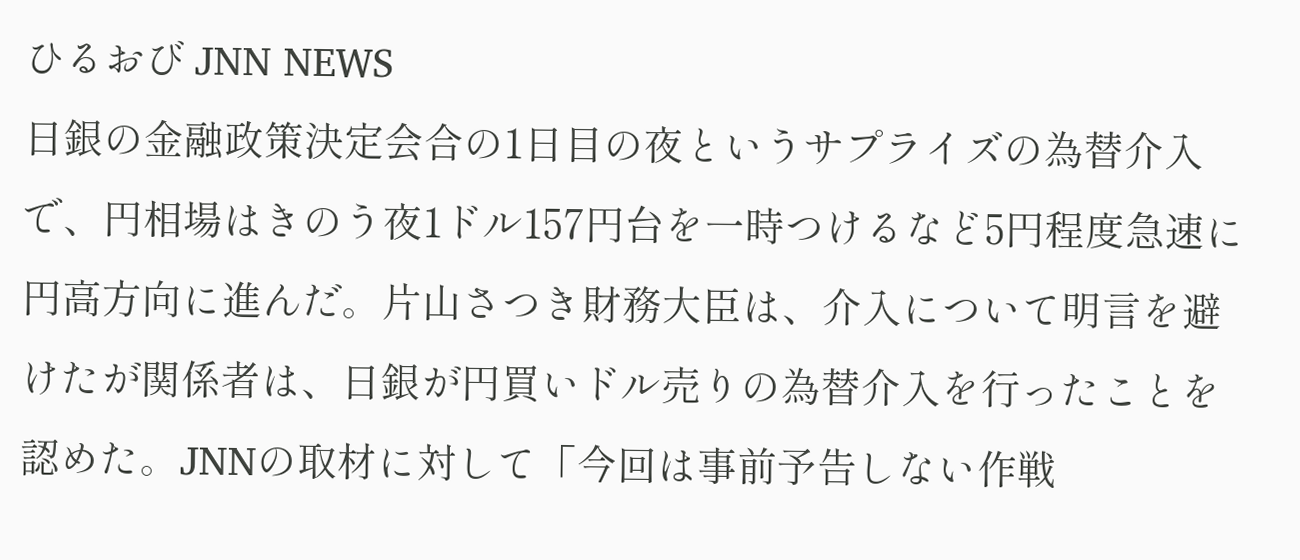ひるおび JNN NEWS
日銀の金融政策決定会合の1日目の夜というサプライズの為替介入で、円相場はきのう夜1ドル157円台を一時つけるなど5円程度急速に円高方向に進んだ。片山さつき財務大臣は、介入について明言を避けたが関係者は、日銀が円買いドル売りの為替介入を行ったことを認めた。JNNの取材に対して「今回は事前予告しない作戦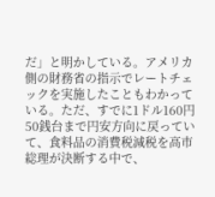だ」と明かしている。アメリカ側の財務省の指示でレートチェックを実施したこともわかっている。ただ、すでに1ドル160円50銭台まで円安方向に戻っていて、食料品の消費税減税を高市総理が決断する中で、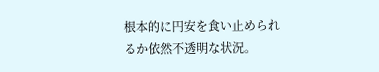根本的に円安を食い止められるか依然不透明な状況。